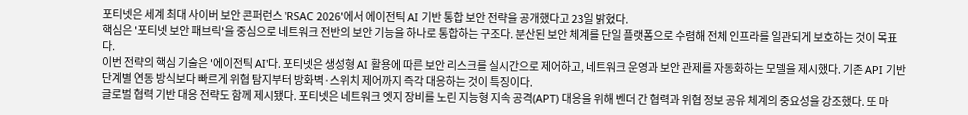포티넷은 세계 최대 사이버 보안 콘퍼런스 'RSAC 2026'에서 에이전틱 AI 기반 통합 보안 전략을 공개했다고 23일 밝혔다.
핵심은 '포티넷 보안 패브릭'을 중심으로 네트워크 전반의 보안 기능을 하나로 통합하는 구조다. 분산된 보안 체계를 단일 플랫폼으로 수렴해 전체 인프라를 일관되게 보호하는 것이 목표다.
이번 전략의 핵심 기술은 '에이전틱 AI'다. 포티넷은 생성형 AI 활용에 따른 보안 리스크를 실시간으로 제어하고, 네트워크 운영과 보안 관제를 자동화하는 모델을 제시했다. 기존 API 기반 단계별 연동 방식보다 빠르게 위협 탐지부터 방화벽·스위치 제어까지 즉각 대응하는 것이 특징이다.
글로벌 협력 기반 대응 전략도 함께 제시됐다. 포티넷은 네트워크 엣지 장비를 노린 지능형 지속 공격(APT) 대응을 위해 벤더 간 협력과 위협 정보 공유 체계의 중요성을 강조했다. 또 마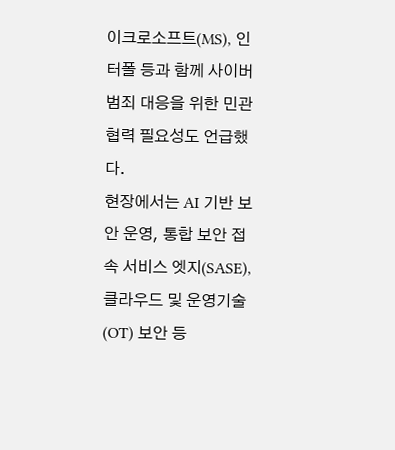이크로소프트(MS), 인터폴 등과 함께 사이버 범죄 대응을 위한 민관 협력 필요성도 언급했다.
현장에서는 AI 기반 보안 운영, 통합 보안 접속 서비스 엣지(SASE), 클라우드 및 운영기술(OT) 보안 등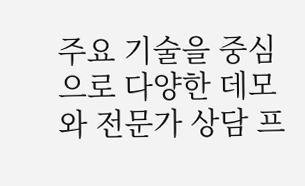주요 기술을 중심으로 다양한 데모와 전문가 상담 프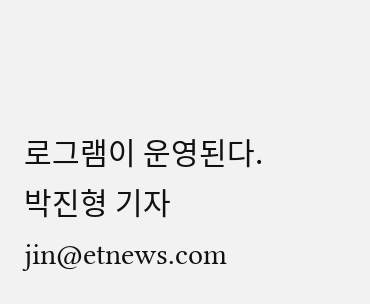로그램이 운영된다.
박진형 기자 jin@etnews.com